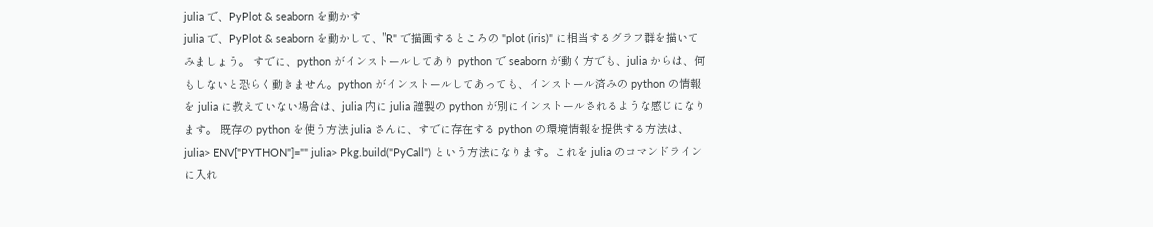julia で、PyPlot & seaborn を動かす
julia で、PyPlot & seaborn を動かして、"R" で描画するところの "plot (iris)" に相当するグラフ群を描いてみましょう。 すでに、python がインストールしてあり python で seaborn が動く方でも、julia からは、何もしないと恐らく動きません。python がインストールしてあっても、インストール済みの python の情報を julia に教えていない場合は、julia 内に julia 謹製の python が別にインストールされるような感じになります。 既存の python を使う方法 julia さんに、すでに存在する python の環境情報を提供する方法は、 julia> ENV["PYTHON"]="" julia> Pkg.build("PyCall") という方法になります。これを julia のコマンドラインに入れ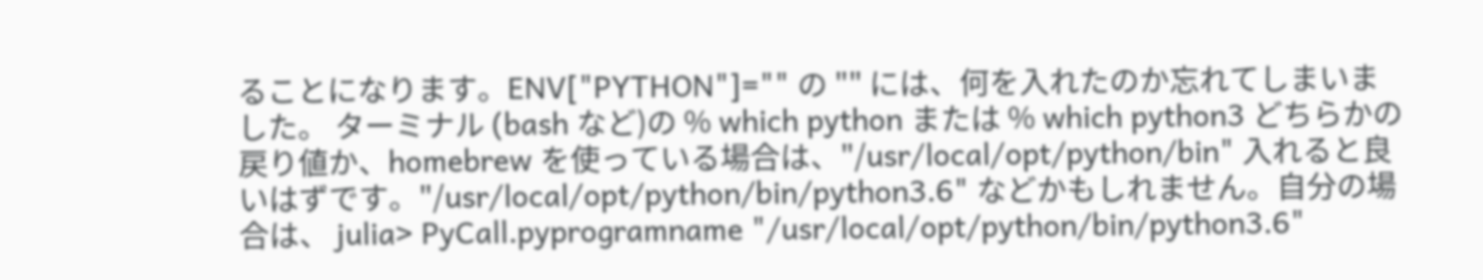ることになります。ENV["PYTHON"]="" の "" には、何を入れたのか忘れてしまいました。 ターミナル (bash など)の % which python または % which python3 どちらかの戻り値か、homebrew を使っている場合は、"/usr/local/opt/python/bin" 入れると良いはずです。"/usr/local/opt/python/bin/python3.6" などかもしれません。自分の場合は、 julia> PyCall.pyprogramname "/usr/local/opt/python/bin/python3.6"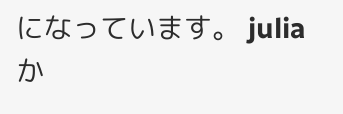になっています。 julia か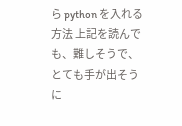ら python を入れる方法 上記を読んでも、難しそうで、とても手が出そうに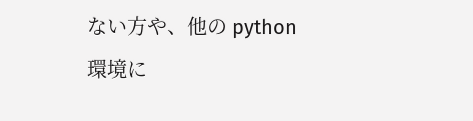ない方や、他の python 環境に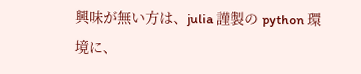興味が無い方は、julia 謹製の python 環境に、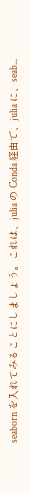seaborn を入れてみることにしましょう。これは、julia の Conda 経由で、julia に、seab...